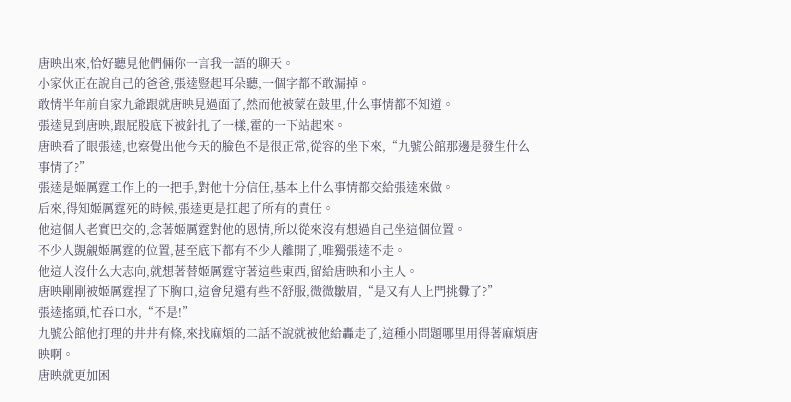唐映出來,恰好聽見他們倆你一言我一語的聊天。
小家伙正在說自己的爸爸,張逵豎起耳朵聽,一個字都不敢漏掉。
敢情半年前自家九爺跟就唐映見過面了,然而他被蒙在鼓里,什么事情都不知道。
張逵見到唐映,跟屁股底下被針扎了一樣,霍的一下站起來。
唐映看了眼張逵,也察覺出他今天的臉色不是很正常,從容的坐下來,“九號公館那邊是發生什么事情了?”
張逵是姬厲霆工作上的一把手,對他十分信任,基本上什么事情都交給張逵來做。
后來,得知姬厲霆死的時候,張逵更是扛起了所有的責任。
他這個人老實巴交的,念著姬厲霆對他的恩情,所以從來沒有想過自己坐這個位置。
不少人覬覦姬厲霆的位置,甚至底下都有不少人離開了,唯獨張逵不走。
他這人沒什么大志向,就想著替姬厲霆守著這些東西,留給唐映和小主人。
唐映剛剛被姬厲霆捏了下胸口,這會兒還有些不舒服,微微皺眉,“是又有人上門挑釁了?”
張逵搖頭,忙吞口水,“不是!”
九號公館他打理的井井有條,來找麻煩的二話不說就被他給轟走了,這種小問題哪里用得著麻煩唐映啊。
唐映就更加困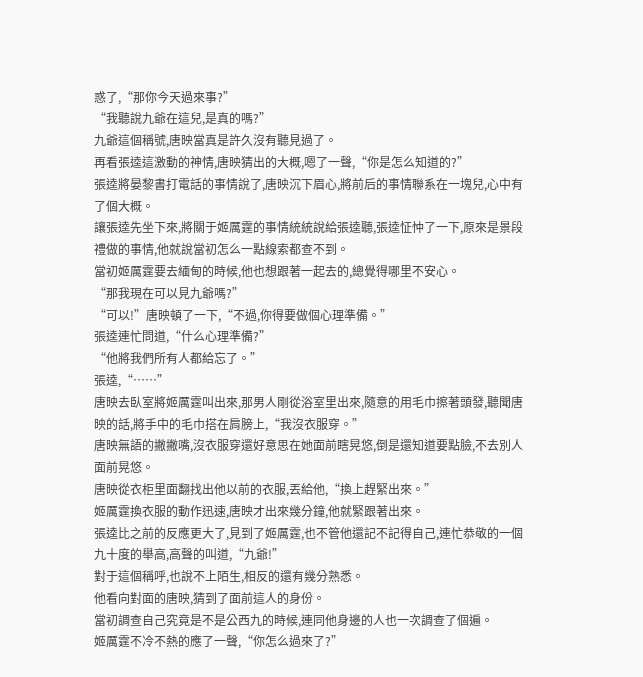惑了,“那你今天過來事?”
“我聽說九爺在這兒,是真的嗎?”
九爺這個稱號,唐映當真是許久沒有聽見過了。
再看張逵這激動的神情,唐映猜出的大概,嗯了一聲,“你是怎么知道的?”
張逵將晏黎書打電話的事情說了,唐映沉下眉心,將前后的事情聯系在一塊兒,心中有了個大概。
讓張逵先坐下來,將關于姬厲霆的事情統統說給張逵聽,張逵怔忡了一下,原來是景段禮做的事情,他就說當初怎么一點線索都查不到。
當初姬厲霆要去緬甸的時候,他也想跟著一起去的,總覺得哪里不安心。
“那我現在可以見九爺嗎?”
“可以!”唐映頓了一下,“不過,你得要做個心理準備。”
張逵連忙問道,“什么心理準備?”
“他將我們所有人都給忘了。”
張逵,“……”
唐映去臥室將姬厲霆叫出來,那男人剛從浴室里出來,隨意的用毛巾擦著頭發,聽聞唐映的話,將手中的毛巾搭在肩膀上,“我沒衣服穿。”
唐映無語的撇撇嘴,沒衣服穿還好意思在她面前瞎晃悠,倒是還知道要點臉,不去別人面前晃悠。
唐映從衣柜里面翻找出他以前的衣服,丟給他,“換上趕緊出來。”
姬厲霆換衣服的動作迅速,唐映才出來幾分鐘,他就緊跟著出來。
張逵比之前的反應更大了,見到了姬厲霆,也不管他還記不記得自己,連忙恭敬的一個九十度的舉高,高聲的叫道,“九爺!”
對于這個稱呼,也說不上陌生,相反的還有幾分熟悉。
他看向對面的唐映,猜到了面前這人的身份。
當初調查自己究竟是不是公西九的時候,連同他身邊的人也一次調查了個遍。
姬厲霆不冷不熱的應了一聲,“你怎么過來了?”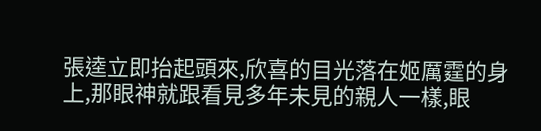張逵立即抬起頭來,欣喜的目光落在姬厲霆的身上,那眼神就跟看見多年未見的親人一樣,眼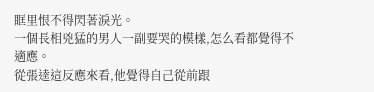眶里恨不得閃著淚光。
一個長相兇猛的男人一副要哭的模樣,怎么看都覺得不適應。
從張逵這反應來看,他覺得自己從前跟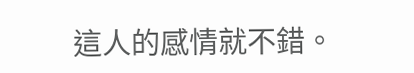這人的感情就不錯。